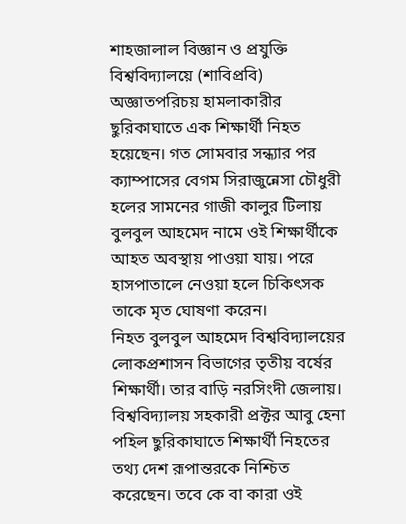শাহজালাল বিজ্ঞান ও প্রযুক্তি বিশ্ববিদ্যালয়ে (শাবিপ্রবি) অজ্ঞাতপরিচয় হামলাকারীর ছুরিকাঘাতে এক শিক্ষার্থী নিহত হয়েছেন। গত সোমবার সন্ধ্যার পর ক্যাম্পাসের বেগম সিরাজুন্নেসা চৌধুরী হলের সামনের গাজী কালুর টিলায় বুলবুল আহমেদ নামে ওই শিক্ষার্থীকে আহত অবস্থায় পাওয়া যায়। পরে হাসপাতালে নেওয়া হলে চিকিৎসক তাকে মৃত ঘোষণা করেন।
নিহত বুলবুল আহমেদ বিশ্ববিদ্যালয়ের লোকপ্রশাসন বিভাগের তৃতীয় বর্ষের শিক্ষার্থী। তার বাড়ি নরসিংদী জেলায়।
বিশ্ববিদ্যালয় সহকারী প্রক্টর আবু হেনা পহিল ছুরিকাঘাতে শিক্ষার্থী নিহতের তথ্য দেশ রূপান্তরকে নিশ্চিত করেছেন। তবে কে বা কারা ওই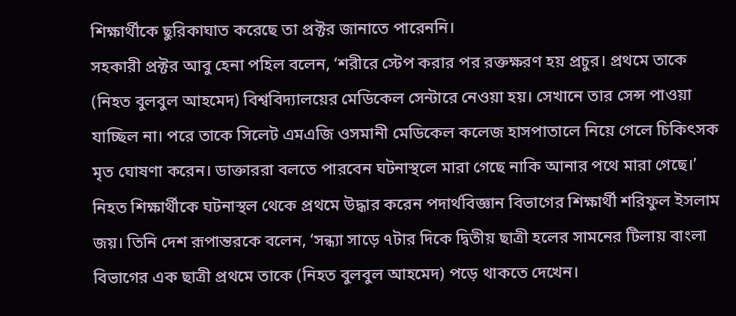শিক্ষার্থীকে ছুরিকাঘাত করেছে তা প্রক্টর জানাতে পারেননি।
সহকারী প্রক্টর আবু হেনা পহিল বলেন, ‘শরীরে স্টেপ করার পর রক্তক্ষরণ হয় প্রচুর। প্রথমে তাকে (নিহত বুলবুল আহমেদ) বিশ্ববিদ্যালয়ের মেডিকেল সেন্টারে নেওয়া হয়। সেখানে তার সেন্স পাওয়া যাচ্ছিল না। পরে তাকে সিলেট এমএজি ওসমানী মেডিকেল কলেজ হাসপাতালে নিয়ে গেলে চিকিৎসক মৃত ঘোষণা করেন। ডাক্তাররা বলতে পারবেন ঘটনাস্থলে মারা গেছে নাকি আনার পথে মারা গেছে।’
নিহত শিক্ষার্থীকে ঘটনাস্থল থেকে প্রথমে উদ্ধার করেন পদার্থবিজ্ঞান বিভাগের শিক্ষার্থী শরিফুল ইসলাম জয়। তিনি দেশ রূপান্তরকে বলেন, ‘সন্ধ্যা সাড়ে ৭টার দিকে দ্বিতীয় ছাত্রী হলের সামনের টিলায় বাংলা বিভাগের এক ছাত্রী প্রথমে তাকে (নিহত বুলবুল আহমেদ) পড়ে থাকতে দেখেন।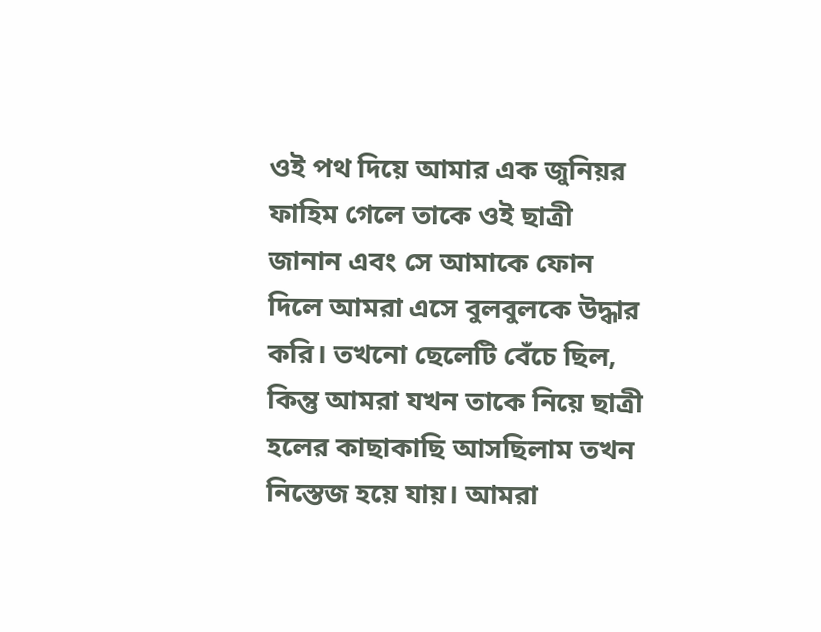ওই পথ দিয়ে আমার এক জুনিয়র ফাহিম গেলে তাকে ওই ছাত্রী জানান এবং সে আমাকে ফোন দিলে আমরা এসে বুলবুলকে উদ্ধার করি। তখনো ছেলেটি বেঁচে ছিল, কিন্তু আমরা যখন তাকে নিয়ে ছাত্রী হলের কাছাকাছি আসছিলাম তখন নিস্তেজ হয়ে যায়। আমরা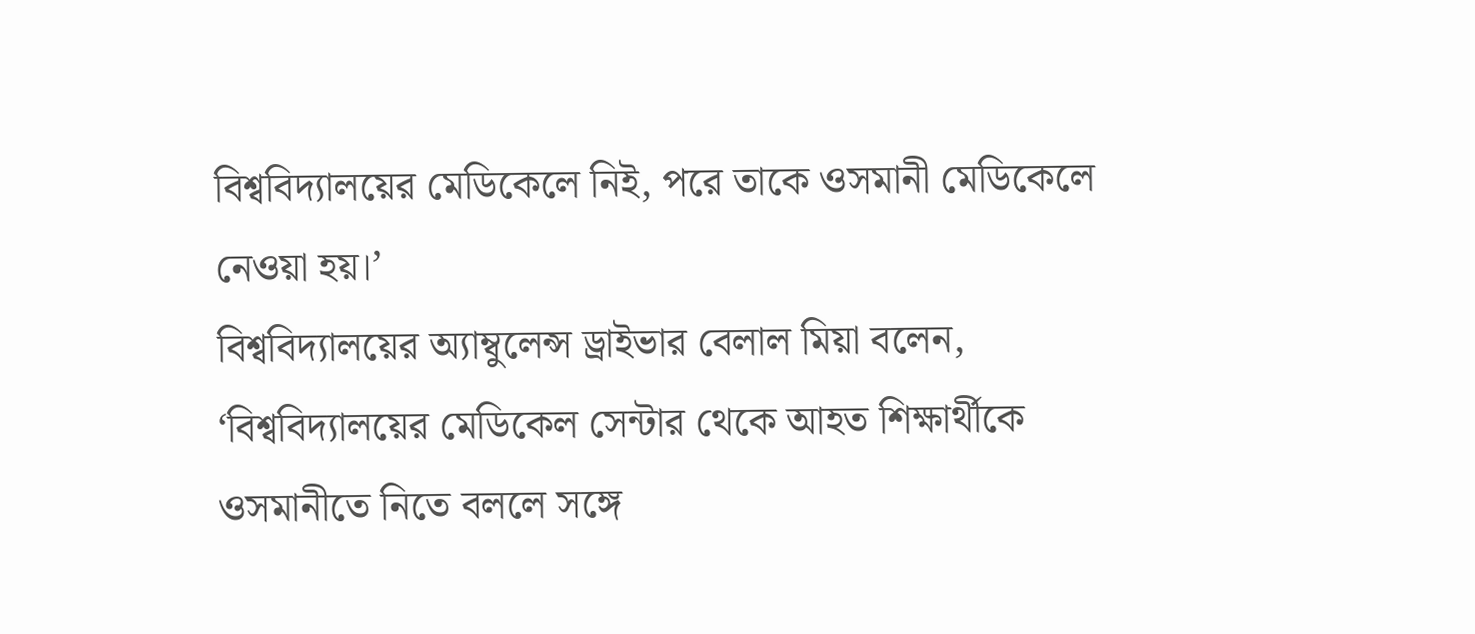বিশ্ববিদ্যালয়ের মেডিকেলে নিই, পরে তাকে ওসমানী মেডিকেলে নেওয়া হয়।’
বিশ্ববিদ্যালয়ের অ্যাম্বুলেন্স ড্রাইভার বেলাল মিয়া বলেন, ‘বিশ্ববিদ্যালয়ের মেডিকেল সেন্টার থেকে আহত শিক্ষার্থীকে ওসমানীতে নিতে বললে সঙ্গে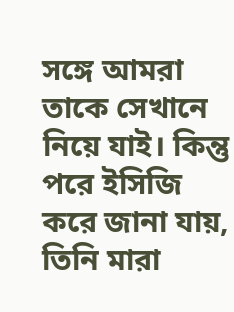সঙ্গে আমরা তাকে সেখানে নিয়ে যাই। কিন্তু পরে ইসিজি করে জানা যায়, তিনি মারা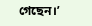গেছেন।’